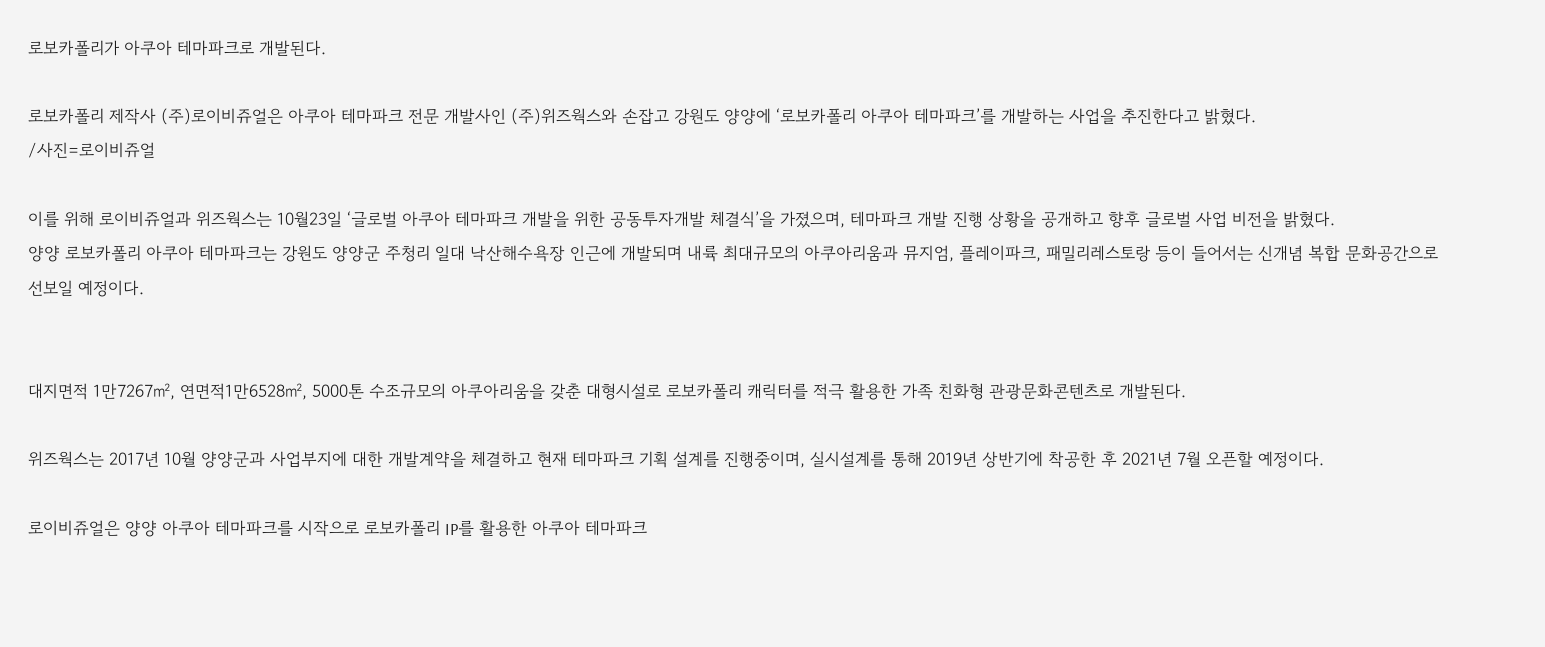로보카폴리가 아쿠아 테마파크로 개발된다.

로보카폴리 제작사 (주)로이비쥬얼은 아쿠아 테마파크 전문 개발사인 (주)위즈웍스와 손잡고 강원도 양양에 ‘로보카폴리 아쿠아 테마파크’를 개발하는 사업을 추진한다고 밝혔다.
/사진=로이비쥬얼

이를 위해 로이비쥬얼과 위즈웍스는 10월23일 ‘글로벌 아쿠아 테마파크 개발을 위한 공동투자개발 체결식’을 가졌으며, 테마파크 개발 진행 상황을 공개하고 향후 글로벌 사업 비전을 밝혔다.
양양 로보카폴리 아쿠아 테마파크는 강원도 양양군 주청리 일대 낙산해수욕장 인근에 개발되며 내륙 최대규모의 아쿠아리움과 뮤지엄, 플레이파크, 패밀리레스토랑 등이 들어서는 신개념 복합 문화공간으로 선보일 예정이다.


대지면적 1만7267㎡, 연면적1만6528㎡, 5000톤 수조규모의 아쿠아리움을 갖춘 대형시설로 로보카폴리 캐릭터를 적극 활용한 가족 친화형 관광문화콘텐츠로 개발된다.

위즈웍스는 2017년 10월 양양군과 사업부지에 대한 개발계약을 체결하고 현재 테마파크 기획 설계를 진행중이며, 실시설계를 통해 2019년 상반기에 착공한 후 2021년 7월 오픈할 예정이다.

로이비쥬얼은 양양 아쿠아 테마파크를 시작으로 로보카폴리 IP를 활용한 아쿠아 테마파크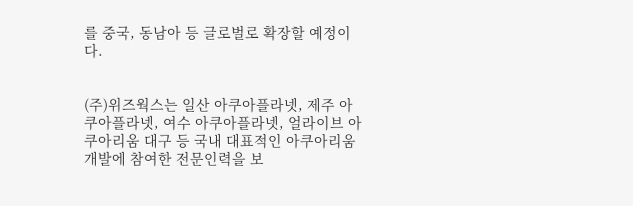를 중국, 동남아 등 글로벌로 확장할 예정이다.


(주)위즈웍스는 일산 아쿠아플라넷, 제주 아쿠아플라넷, 여수 아쿠아플라넷, 얼라이브 아쿠아리움 대구 등 국내 대표적인 아쿠아리움 개발에 참여한 전문인력을 보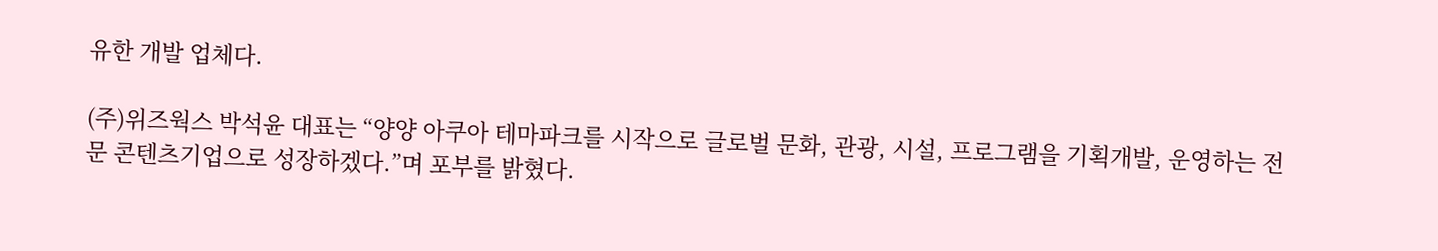유한 개발 업체다.

(주)위즈웍스 박석윤 대표는 “양양 아쿠아 테마파크를 시작으로 글로벌 문화, 관광, 시설, 프로그램을 기획개발, 운영하는 전문 콘텐츠기업으로 성장하겠다.”며 포부를 밝혔다.